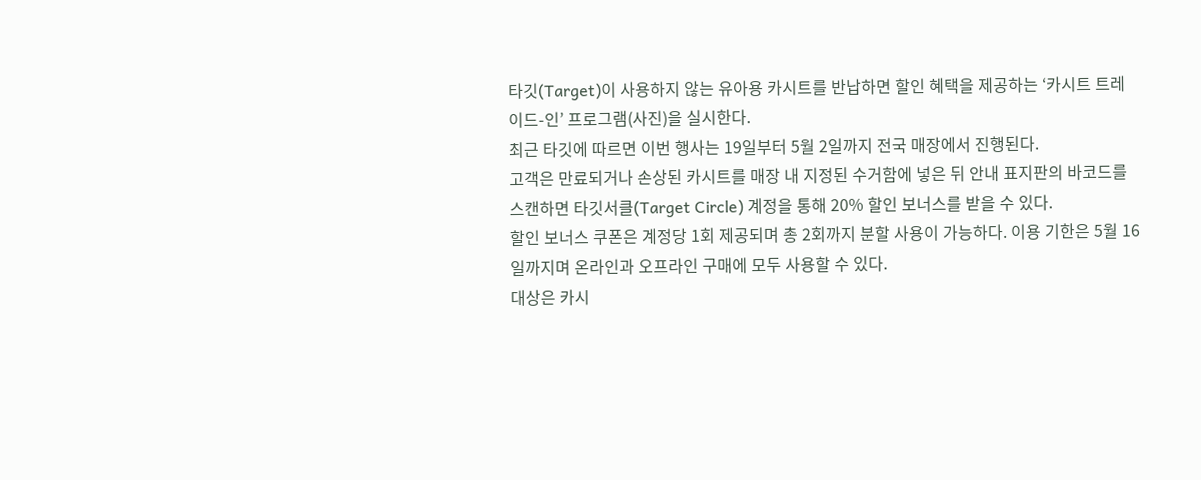타깃(Target)이 사용하지 않는 유아용 카시트를 반납하면 할인 혜택을 제공하는 ‘카시트 트레이드-인’ 프로그램(사진)을 실시한다.
최근 타깃에 따르면 이번 행사는 19일부터 5월 2일까지 전국 매장에서 진행된다.
고객은 만료되거나 손상된 카시트를 매장 내 지정된 수거함에 넣은 뒤 안내 표지판의 바코드를 스캔하면 타깃서클(Target Circle) 계정을 통해 20% 할인 보너스를 받을 수 있다.
할인 보너스 쿠폰은 계정당 1회 제공되며 총 2회까지 분할 사용이 가능하다. 이용 기한은 5월 16일까지며 온라인과 오프라인 구매에 모두 사용할 수 있다.
대상은 카시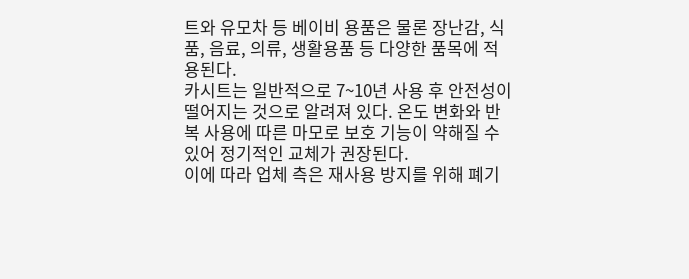트와 유모차 등 베이비 용품은 물론 장난감, 식품, 음료, 의류, 생활용품 등 다양한 품목에 적용된다.
카시트는 일반적으로 7~10년 사용 후 안전성이 떨어지는 것으로 알려져 있다. 온도 변화와 반복 사용에 따른 마모로 보호 기능이 약해질 수 있어 정기적인 교체가 권장된다.
이에 따라 업체 측은 재사용 방지를 위해 폐기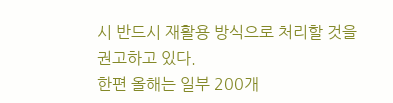시 반드시 재활용 방식으로 처리할 것을 권고하고 있다.
한편 올해는 일부 200개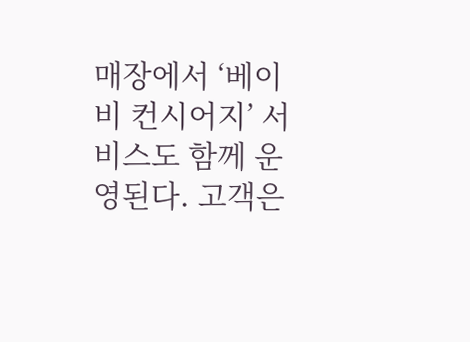매장에서 ‘베이비 컨시어지’ 서비스도 함께 운영된다. 고객은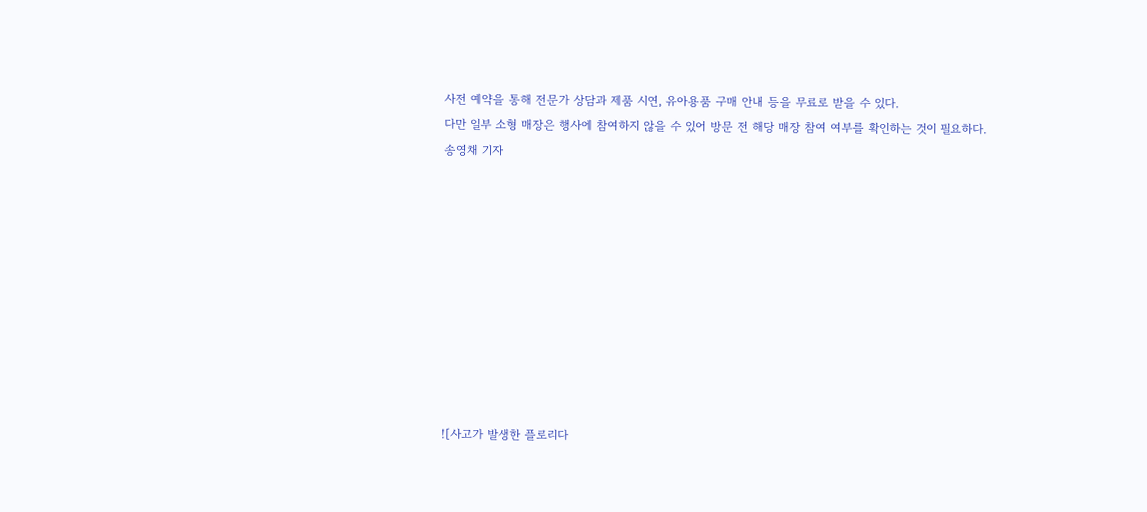사전 예약을 통해 전문가 상담과 제품 시연, 유아용품 구매 안내 등을 무료로 받을 수 있다.
다만 일부 소형 매장은 행사에 참여하지 않을 수 있어 방문 전 해당 매장 참여 여부를 확인하는 것이 필요하다.
송영채 기자










![사고가 발생한 플로리다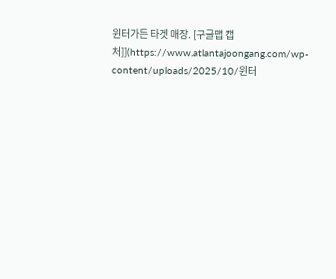윈터가든 타겟 매장. [구글맵 캡처]](https://www.atlantajoongang.com/wp-content/uploads/2025/10/윈터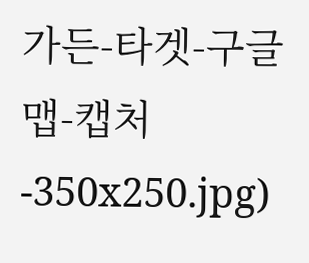가든-타겟-구글맵-캡처-350x250.jpg)